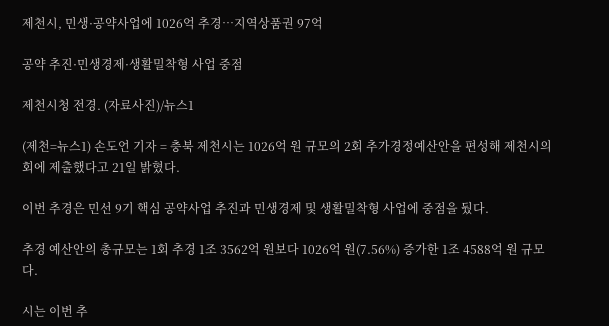제천시, 민생·공약사업에 1026억 추경…지역상품권 97억

공약 추진·민생경제·생활밀착형 사업 중점

제천시청 전경. (자료사진)/뉴스1

(제천=뉴스1) 손도언 기자 = 충북 제천시는 1026억 원 규모의 2회 추가경정예산안을 편성해 제천시의회에 제출했다고 21일 밝혔다.

이번 추경은 민선 9기 핵심 공약사업 추진과 민생경제 및 생활밀착형 사업에 중점을 뒀다.

추경 예산안의 총규모는 1회 추경 1조 3562억 원보다 1026억 원(7.56%) 증가한 1조 4588억 원 규모다.

시는 이번 추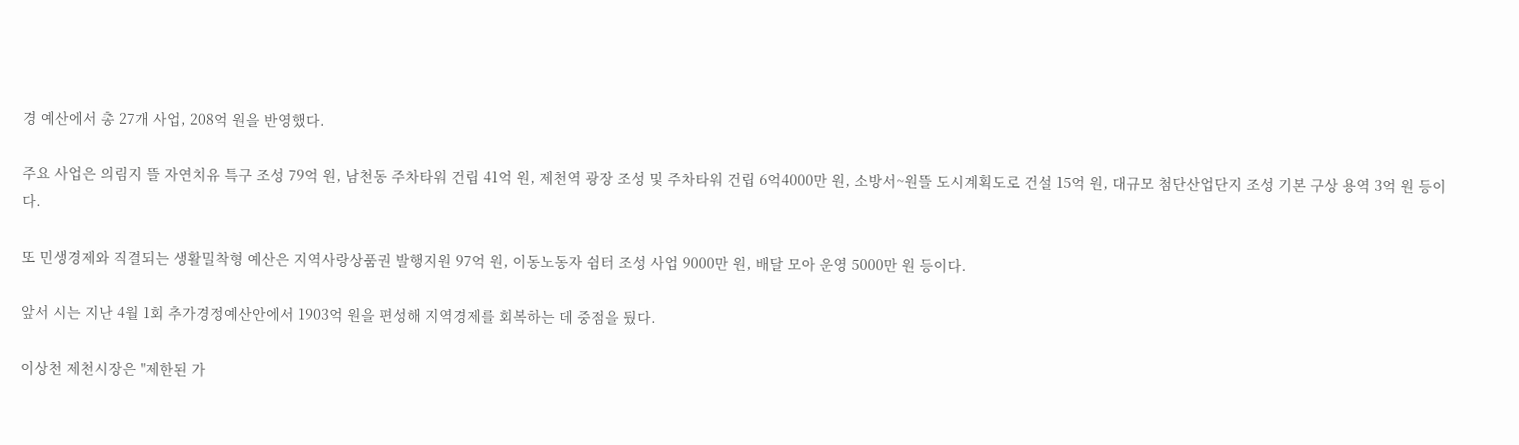경 예산에서 총 27개 사업, 208억 원을 반영했다.

주요 사업은 의림지 뜰 자연치유 특구 조성 79억 원, 남천동 주차타워 건립 41억 원, 제천역 광장 조성 및 주차타워 건립 6억4000만 원, 소방서~원뜰 도시계획도로 건설 15억 원, 대규모 첨단산업단지 조성 기본 구상 용역 3억 원 등이다.

또 민생경제와 직결되는 생활밀착형 예산은 지역사랑상품권 발행지원 97억 원, 이동노동자 쉼터 조성 사업 9000만 원, 배달 모아 운영 5000만 원 등이다.

앞서 시는 지난 4월 1회 추가경정예산안에서 1903억 원을 편성해 지역경제를 회복하는 데 중점을 뒀다.

이상천 제천시장은 "제한된 가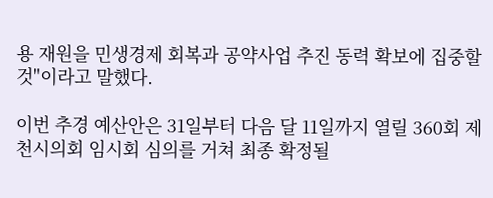용 재원을 민생경제 회복과 공약사업 추진 동력 확보에 집중할 것"이라고 말했다.

이번 추경 예산안은 31일부터 다음 달 11일까지 열릴 360회 제천시의회 임시회 심의를 거쳐 최종 확정될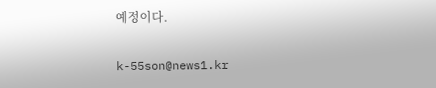예정이다.

k-55son@news1.kr